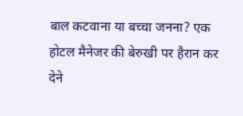बाल कटवाना या बच्चा जनना? एक होटल मैनेजर की बेरुखी पर हैरान कर देने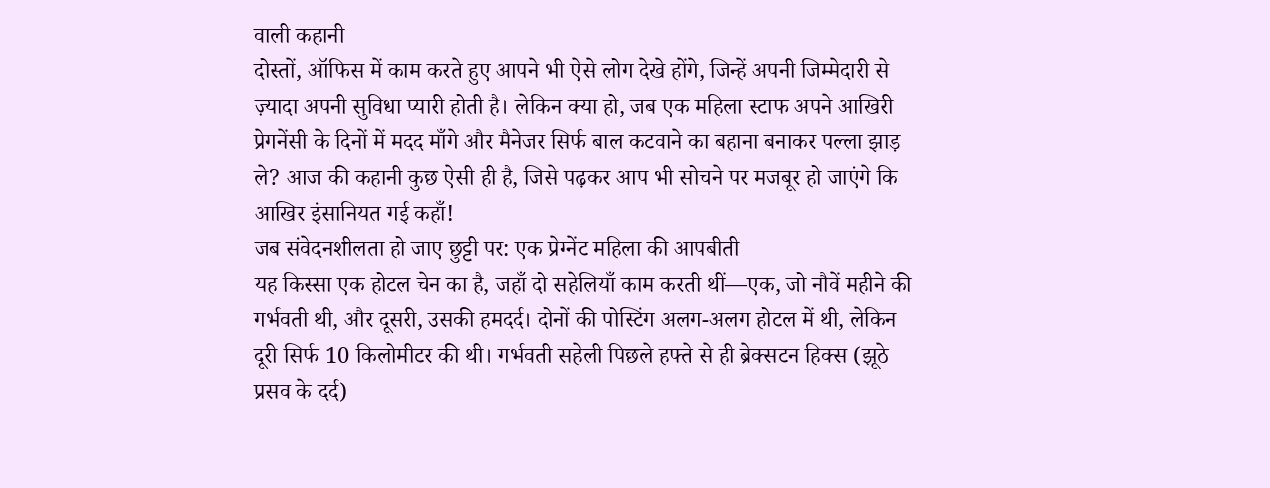वाली कहानी
दोस्तों, ऑफिस में काम करते हुए आपने भी ऐसे लोग देखे होंगे, जिन्हें अपनी जिम्मेदारी से ज़्यादा अपनी सुविधा प्यारी होती है। लेकिन क्या हो, जब एक महिला स्टाफ अपने आखिरी प्रेगनेंसी के दिनों में मदद माँगे और मैनेजर सिर्फ बाल कटवाने का बहाना बनाकर पल्ला झाड़ ले? आज की कहानी कुछ ऐसी ही है, जिसे पढ़कर आप भी सोचने पर मजबूर हो जाएंगे कि आखिर इंसानियत गई कहाँ!
जब संवेदनशीलता हो जाए छुट्टी पर: एक प्रेग्नेंट महिला की आपबीती
यह किस्सा एक होटल चेन का है, जहाँ दो सहेलियाँ काम करती थीं—एक, जो नौवें महीने की गर्भवती थी, और दूसरी, उसकी हमदर्द। दोनों की पोस्टिंग अलग-अलग होटल में थी, लेकिन दूरी सिर्फ 10 किलोमीटर की थी। गर्भवती सहेली पिछले हफ्ते से ही ब्रेक्सटन हिक्स (झूठे प्रसव के दर्द)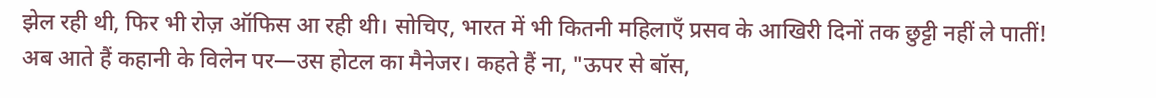झेल रही थी, फिर भी रोज़ ऑफिस आ रही थी। सोचिए, भारत में भी कितनी महिलाएँ प्रसव के आखिरी दिनों तक छुट्टी नहीं ले पातीं!
अब आते हैं कहानी के विलेन पर—उस होटल का मैनेजर। कहते हैं ना, "ऊपर से बॉस,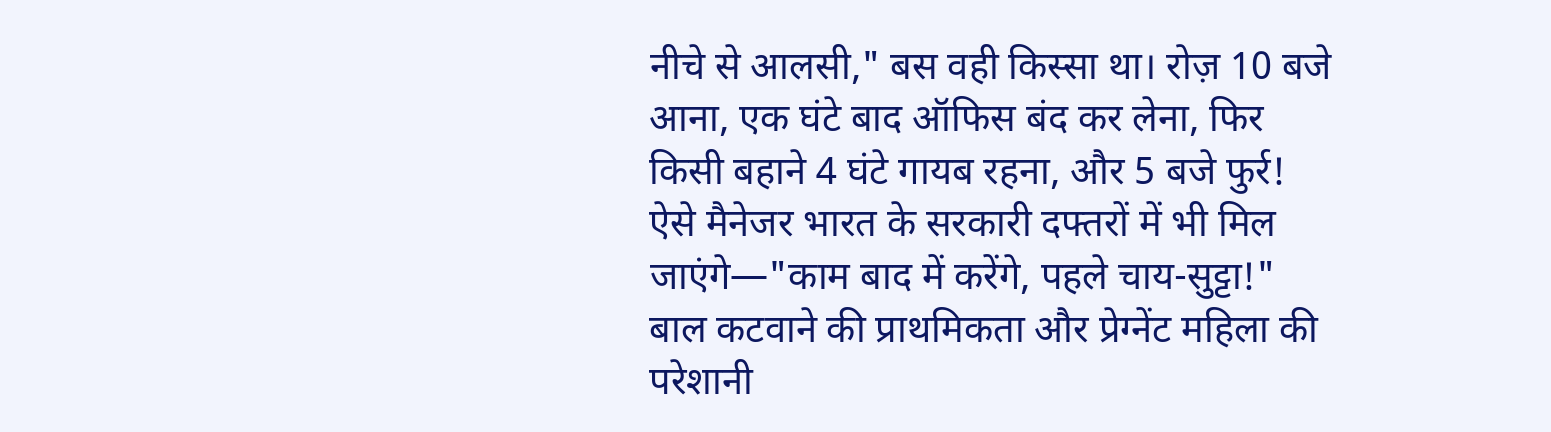नीचे से आलसी," बस वही किस्सा था। रोज़ 10 बजे आना, एक घंटे बाद ऑफिस बंद कर लेना, फिर किसी बहाने 4 घंटे गायब रहना, और 5 बजे फुर्र! ऐसे मैनेजर भारत के सरकारी दफ्तरों में भी मिल जाएंगे—"काम बाद में करेंगे, पहले चाय-सुट्टा!"
बाल कटवाने की प्राथमिकता और प्रेग्नेंट महिला की परेशानी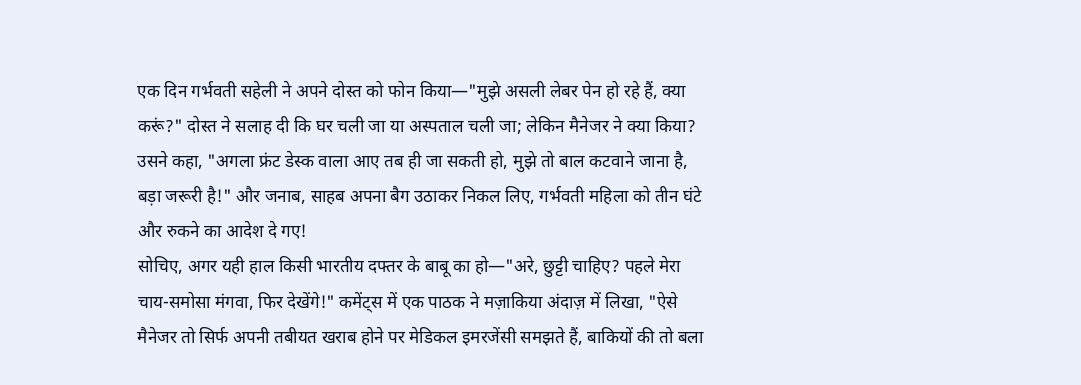एक दिन गर्भवती सहेली ने अपने दोस्त को फोन किया—"मुझे असली लेबर पेन हो रहे हैं, क्या करूं?" दोस्त ने सलाह दी कि घर चली जा या अस्पताल चली जा; लेकिन मैनेजर ने क्या किया? उसने कहा, "अगला फ्रंट डेस्क वाला आए तब ही जा सकती हो, मुझे तो बाल कटवाने जाना है, बड़ा जरूरी है!" और जनाब, साहब अपना बैग उठाकर निकल लिए, गर्भवती महिला को तीन घंटे और रुकने का आदेश दे गए!
सोचिए, अगर यही हाल किसी भारतीय दफ्तर के बाबू का हो—"अरे, छुट्टी चाहिए? पहले मेरा चाय-समोसा मंगवा, फिर देखेंगे!" कमेंट्स में एक पाठक ने मज़ाकिया अंदाज़ में लिखा, "ऐसे मैनेजर तो सिर्फ अपनी तबीयत खराब होने पर मेडिकल इमरजेंसी समझते हैं, बाकियों की तो बला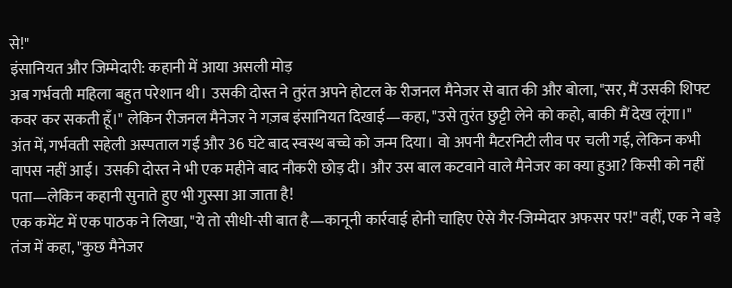से!"
इंसानियत और जिम्मेदारी: कहानी में आया असली मोड़
अब गर्भवती महिला बहुत परेशान थी। उसकी दोस्त ने तुरंत अपने होटल के रीजनल मैनेजर से बात की और बोला, "सर, मैं उसकी शिफ्ट कवर कर सकती हूँ।" लेकिन रीजनल मैनेजर ने गज़ब इंसानियत दिखाई—कहा, "उसे तुरंत छुट्टी लेने को कहो, बाकी मैं देख लूंगा।"
अंत में, गर्भवती सहेली अस्पताल गई और 36 घंटे बाद स्वस्थ बच्चे को जन्म दिया। वो अपनी मैटरनिटी लीव पर चली गई, लेकिन कभी वापस नहीं आई। उसकी दोस्त ने भी एक महीने बाद नौकरी छोड़ दी। और उस बाल कटवाने वाले मैनेजर का क्या हुआ? किसी को नहीं पता—लेकिन कहानी सुनाते हुए भी गुस्सा आ जाता है!
एक कमेंट में एक पाठक ने लिखा, "ये तो सीधी-सी बात है—कानूनी कार्रवाई होनी चाहिए ऐसे गैर-जिम्मेदार अफसर पर!" वहीं, एक ने बड़े तंज में कहा, "कुछ मैनेजर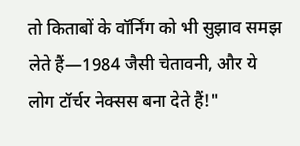तो किताबों के वॉर्निंग को भी सुझाव समझ लेते हैं—1984 जैसी चेतावनी, और ये लोग टॉर्चर नेक्सस बना देते हैं!"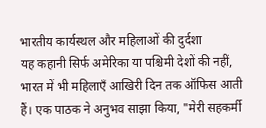भारतीय कार्यस्थल और महिलाओं की दुर्दशा
यह कहानी सिर्फ अमेरिका या पश्चिमी देशों की नहीं, भारत में भी महिलाएँ आखिरी दिन तक ऑफिस आती हैं। एक पाठक ने अनुभव साझा किया, "मेरी सहकर्मी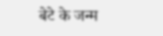बेटे के जन्म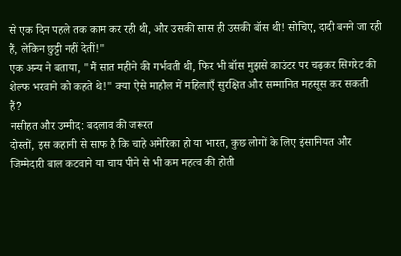से एक दिन पहले तक काम कर रही थी, और उसकी सास ही उसकी बॉस थी! सोचिए, दादी बनने जा रही हैं, लेकिन छुट्टी नहीं देतीं!"
एक अन्य ने बताया, "मैं सात महीने की गर्भवती थी, फिर भी बॉस मुझसे काउंटर पर चढ़कर सिगरेट की शेल्फ भरवाने को कहते थे!" क्या ऐसे माहौल में महिलाएँ सुरक्षित और सम्मानित महसूस कर सकती हैं?
नसीहत और उम्मीद: बदलाव की जरूरत
दोस्तों, इस कहानी से साफ है कि चाहे अमेरिका हो या भारत, कुछ लोगों के लिए इंसानियत और जिम्मेदारी बाल कटवाने या चाय पीने से भी कम महत्व की होती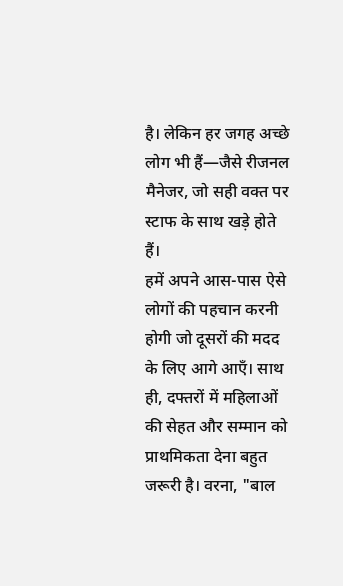है। लेकिन हर जगह अच्छे लोग भी हैं—जैसे रीजनल मैनेजर, जो सही वक्त पर स्टाफ के साथ खड़े होते हैं।
हमें अपने आस-पास ऐसे लोगों की पहचान करनी होगी जो दूसरों की मदद के लिए आगे आएँ। साथ ही, दफ्तरों में महिलाओं की सेहत और सम्मान को प्राथमिकता देना बहुत जरूरी है। वरना, "बाल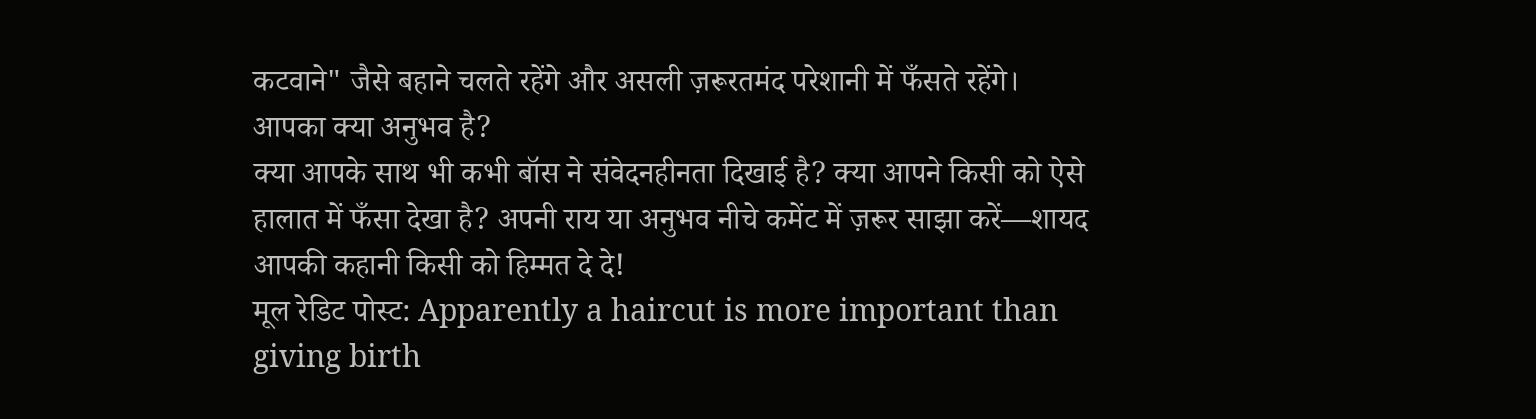कटवाने" जैसे बहाने चलते रहेंगे और असली ज़रूरतमंद परेशानी में फँसते रहेंगे।
आपका क्या अनुभव है?
क्या आपके साथ भी कभी बॉस ने संवेदनहीनता दिखाई है? क्या आपने किसी को ऐसे हालात में फँसा देखा है? अपनी राय या अनुभव नीचे कमेंट में ज़रूर साझा करें—शायद आपकी कहानी किसी को हिम्मत दे दे!
मूल रेडिट पोस्ट: Apparently a haircut is more important than giving birth